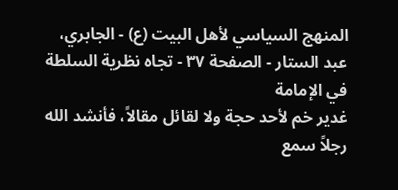المنهج السياسي لأهل البيت (ع) - الجابري، عبد الستار - الصفحة ٣٧ - تجاه نظرية السلطة في الإمامة
غدير خم لأحد حجة ولا لقائل مقالاً، فأنشد الله رجلاً سمع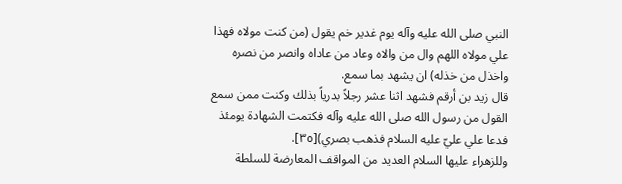النبي صلى الله عليه وآله يوم غدير خم يقول (من كنت مولاه فهذا علي مولاه اللهم وال من والاه وعاد من عاداه وانصر من نصره واخذل من خذله) ان يشهد بما سمع.
قال زيد بن أرقم فشهد اثنا عشر رجلاً بدرياً بذلك وكنت ممن سمع القول من رسول الله صلى الله عليه وآله فكتمت الشهادة يومئذ فدعا علي عليّ عليه السلام فذهب بصري)[٣٥].
وللزهراء عليها السلام العديد من المواقف المعارضة للسلطة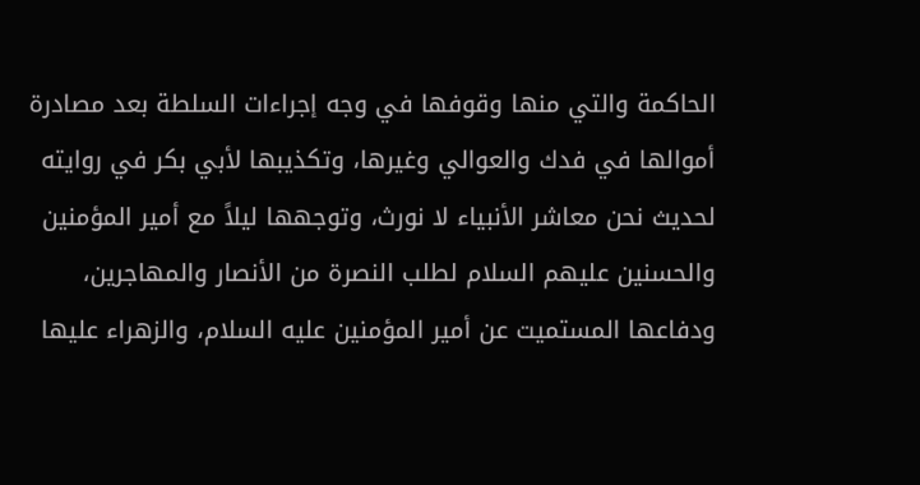الحاكمة والتي منها وقوفها في وجه إجراءات السلطة بعد مصادرة أموالها في فدك والعوالي وغيرها، وتكذيبها لأبي بكر في روايته لحديث نحن معاشر الأنبياء لا نورث، وتوجهها ليلاً مع أمير المؤمنين والحسنين عليهم السلام لطلب النصرة من الأنصار والمهاجرين، ودفاعها المستميت عن أمير المؤمنين عليه السلام، والزهراء عليها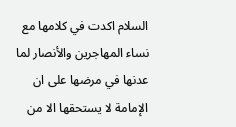السلام اكدت في كلامها مع نساء المهاجرين والأنصار لما عدنها في مرضها على ان الإمامة لا يستحقها الا من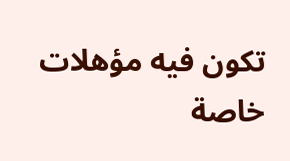تكون فيه مؤهلات خاصة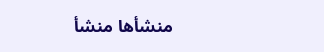منشأها منشأ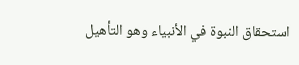استحقاق النبوة في الأنبياء وهو التأهيل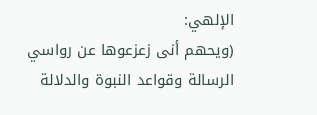الإلهي:
(ويحهم أنى زعزعوها عن رواسي الرسالة وقواعد النبوة والدلالة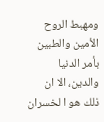ومهبط الروح الأمين والطبين بأمر الدنيا والدين، الا ان ذلك هو ا لخسران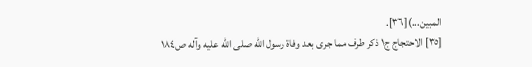المبين...)[٣٦].
[٣٥] الاحتجاج ج١ ذكر طرف مما جرى بعد وفاة رسول الله صلى الله عليه وآله ص١٨٤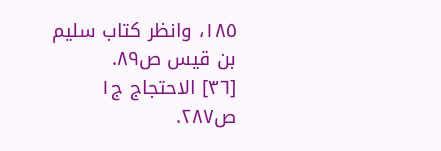١٨٥، وانظر كتاب سليم بن قيس ص٨٩.
[٣٦] الاحتجاج ج١ ص٢٨٧.